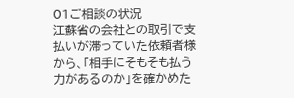01ご相談の状況
江蘇省の会社との取引で支払いが滞っていた依頼者様から、「相手にそもそも払う力があるのか」を確かめた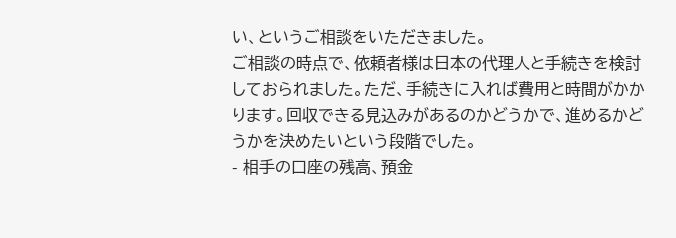い、というご相談をいただきました。
ご相談の時点で、依頼者様は日本の代理人と手続きを検討しておられました。ただ、手続きに入れば費用と時間がかかります。回収できる見込みがあるのかどうかで、進めるかどうかを決めたいという段階でした。
- 相手の口座の残高、預金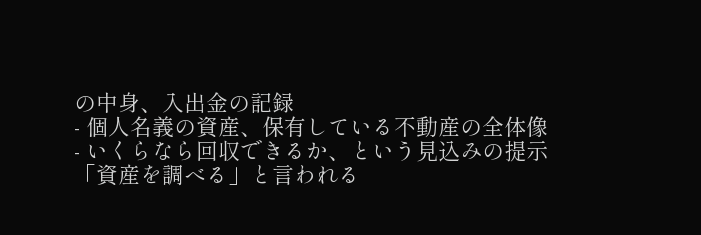の中身、入出金の記録
- 個人名義の資産、保有している不動産の全体像
- いくらなら回収できるか、という見込みの提示
「資産を調べる」と言われる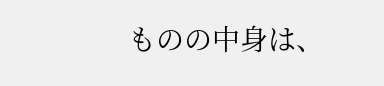ものの中身は、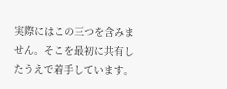実際にはこの三つを含みません。そこを最初に共有したうえで着手しています。